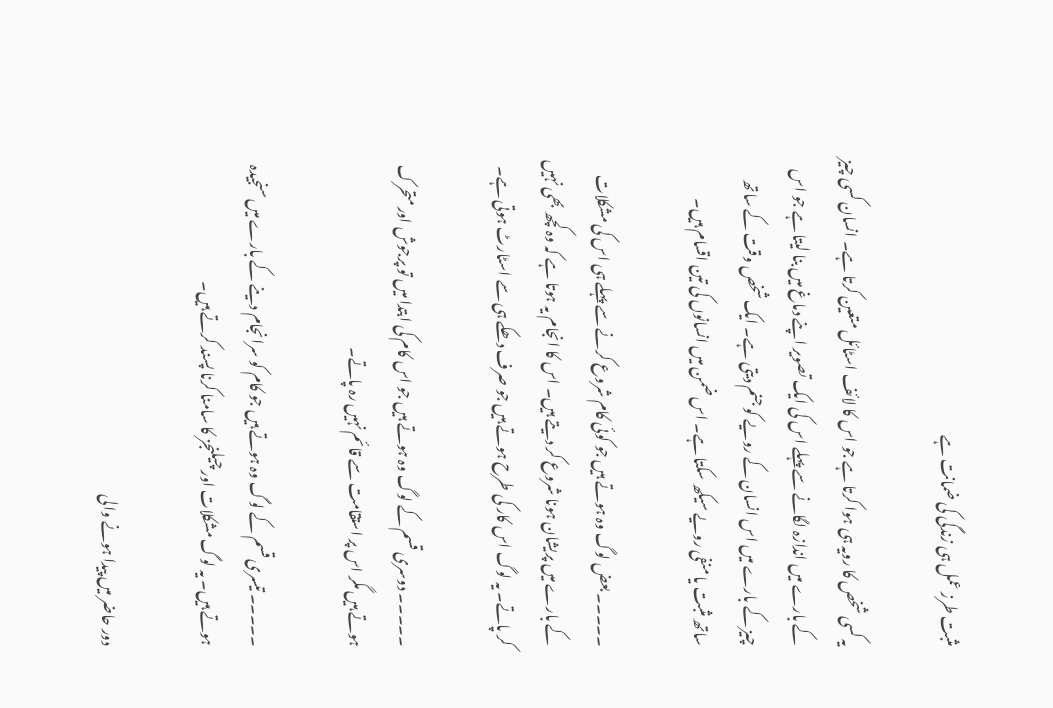مثبت طرز عمل ہی زندگی کی ضمانت ہے

یہ کسی شخص کا رویہ ہی ہوا کرتا ہے جو اس کا لائف اسٹائل متعین کرتا ہے۔ انسان کسی چیز کے بارے میں اندازہ لگانے سے پہلے اس کی ایک تصویر اپنے دماغ میں بنا لیتا ہے جو اس چیز کے بارے میں اس انسان کے رویے کو جنم دیتی ہے۔ ایک شخص وقت کے ساتھ ساتھ مثبت یا منفی رویے سیکھ سکتا ہے۔ اس ضمن میں انسانوں کی تین اقسام ہیں۔

۔۔۔۔۔ بعض لوگ وہ ہوتے ہیں جو کوئی کام شروع کرنے سے پہلے ہی اس کی مشکلات کے بارے میں پریشان ہونا شروع کر دیتے ہیں۔ اس کا انجام یہ ہوتا ہے کہ وہ کچھ بھی نہیں کر پاتے۔ یہ لوگ اس کار کی طرح ہوتے ہیں جو صرف دھکے ہی سے اسٹارٹ ہوتی ہے۔

۔۔۔۔۔ دوسری قسم کے لوگ وہ ہوتے ہیں جو اس کام کی ابتدا میں تو پرجوش اور متحرک ہوتے ہیں مگر اس پر استقامت سے قائم نہیں رہ پاتے۔

۔۔۔۔۔ تیسری قسم کے لوگ وہ ہوتے ہیں جو کام کو سرانجام دینے کے بارے میں سنجیدہ ہوتے ہیں۔ یہ لوگ مشکلات اور چیلنجز کا سامنا کرنا پسند کرتے ہیں۔

دور حاضر میں پیدا ہونے والی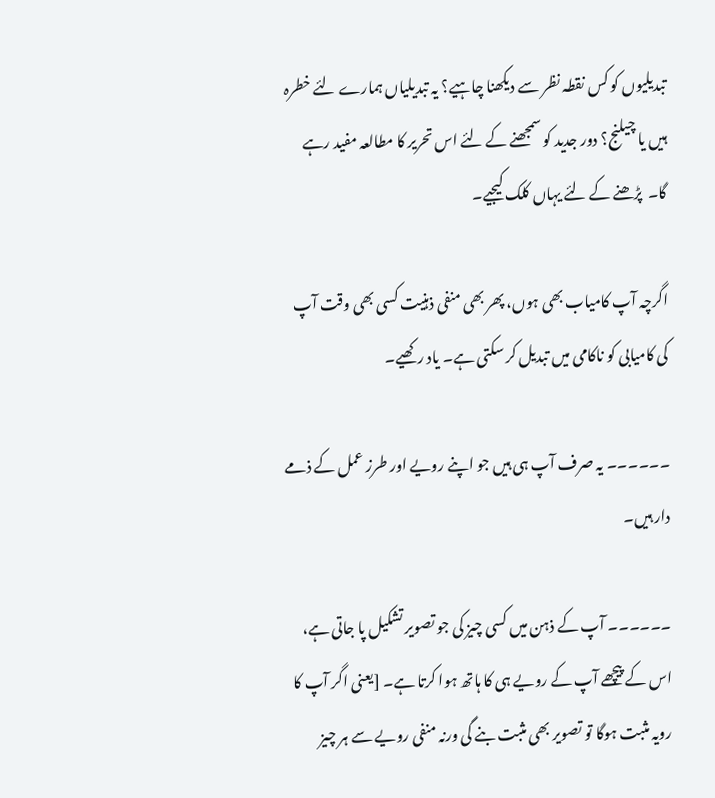تبدیلیوں کو کس نقطہ نظر سے دیکھنا چاہیے؟ یہ تبدیلیاں ہمارے لئے خطرہ ہیں یا چیلنج؟ دور جدید کو سمجھنے کے لئے اس تحریر کا مطالعہ مفید رہے گا۔  پڑھنے کے لئے یہاں کلک کیجیے۔

اگرچہ آپ کامیاب بھی ہوں، پھر بھی منفی ذہنیت کسی بھی وقت آپ کی کامیابی کو ناکامی میں تبدیل کر سکتی ہے۔ یاد رکھیے۔

۔۔۔۔۔۔ یہ صرف آپ ہی ہیں جو اپنے رویے اور طرز عمل کے ذمے دار ہیں۔

۔۔۔۔۔۔ آپ کے ذہن میں کسی چیز کی جو تصویر تشکیل پا جاتی ہے، اس کے پیچھے آپ کے رویے ہی کا ہاتھ ہوا کرتا ہے۔ [یعنی اگر آپ کا رویہ مثبت ہوگا تو تصویر بھی مثبت بنے گی ورنہ منفی رویے سے ہر چیز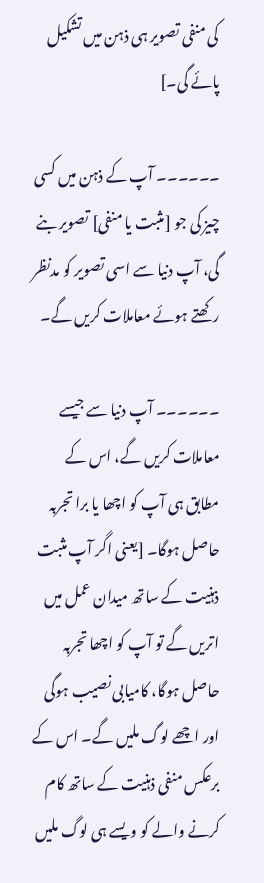کی منفی تصویر ہی ذہن میں تشکیل پائے گی۔]

۔۔۔۔۔۔ آپ کے ذہن میں کسی چیز کی جو [مثبت یا منفی] تصویر بنے گی، آپ دنیا سے اسی تصویر کو مدنظر رکھتے ہوئے معاملات کریں گے۔

۔۔۔۔۔۔ آپ دنیا سے جیسے معاملات کریں گے، اس کے مطابق ہی آپ کو اچھا یا برا تجربہ حاصل ہوگا۔ [یعنی اگر آپ مثبت ذہنیت کے ساتھ میدان عمل میں اتریں گے تو آپ کو اچھا تجربہ حاصل ہوگا، کامیابی نصیب ہوگی اور اچھے لوگ ملیں گے۔ اس کے برعکس منفی ذہنیت کے ساتھ کام کرنے والے کو ویسے ہی لوگ ملیں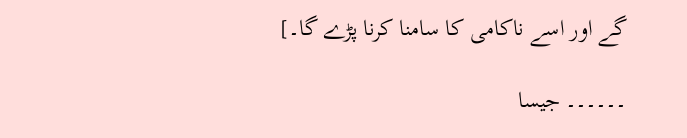گے اور اسے ناکامی کا سامنا کرنا پڑے گا۔]

۔۔۔۔۔۔ جیسا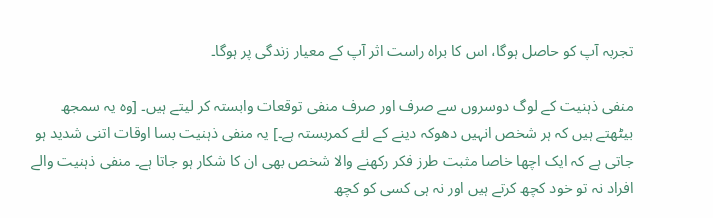تجربہ آپ کو حاصل ہوگا، اس کا براہ راست اثر آپ کے معیار زندگی پر ہوگا۔

منفی ذہنیت کے لوگ دوسروں سے صرف اور صرف منفی توقعات وابستہ کر لیتے ہیں۔ [وہ یہ سمجھ بیٹھتے ہیں کہ ہر شخص انہیں دھوکہ دینے کے لئے کمربستہ ہے۔] یہ منفی ذہنیت بسا اوقات اتنی شدید ہو جاتی ہے کہ ایک اچھا خاصا مثبت طرز فکر رکھنے والا شخص بھی ان کا شکار ہو جاتا ہے۔ منفی ذہنیت والے افراد نہ تو خود کچھ کرتے ہیں اور نہ ہی کسی کو کچھ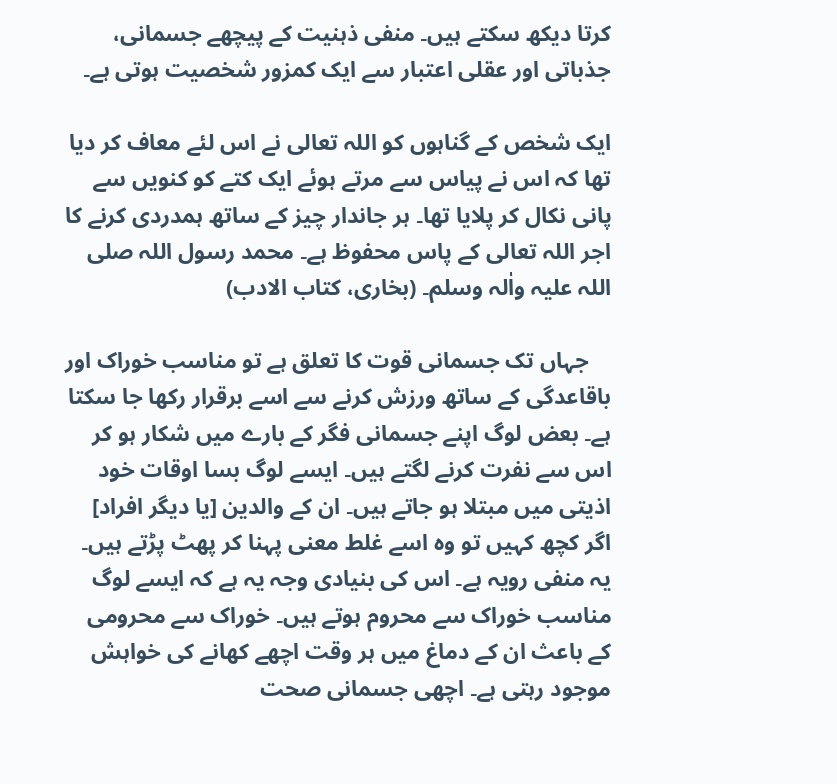کرتا دیکھ سکتے ہیں۔ منفی ذہنیت کے پیچھے جسمانی، جذباتی اور عقلی اعتبار سے ایک کمزور شخصیت ہوتی ہے۔

ایک شخص کے گناہوں کو اللہ تعالی نے اس لئے معاف کر دیا تھا کہ اس نے پیاس سے مرتے ہوئے ایک کتے کو کنویں سے پانی نکال کر پلایا تھا۔ ہر جاندار چیز کے ساتھ ہمدردی کرنے کا اجر اللہ تعالی کے پاس محفوظ ہے۔ محمد رسول اللہ صلی اللہ علیہ واٰلہ وسلم۔ (بخاری، کتاب الادب)

    جہاں تک جسمانی قوت کا تعلق ہے تو مناسب خوراک اور باقاعدگی کے ساتھ ورزش کرنے سے اسے برقرار رکھا جا سکتا ہے۔ بعض لوگ اپنے جسمانی فگر کے بارے میں شکار ہو کر اس سے نفرت کرنے لگتے ہیں۔ ایسے لوگ بسا اوقات خود اذیتی میں مبتلا ہو جاتے ہیں۔ ان کے والدین [یا دیگر افراد] اگر کچھ کہیں تو وہ اسے غلط معنی پہنا کر پھٹ پڑتے ہیں۔ یہ منفی رویہ ہے۔ اس کی بنیادی وجہ یہ ہے کہ ایسے لوگ مناسب خوراک سے محروم ہوتے ہیں۔ خوراک سے محرومی کے باعث ان کے دماغ میں ہر وقت اچھے کھانے کی خواہش موجود رہتی ہے۔ اچھی جسمانی صحت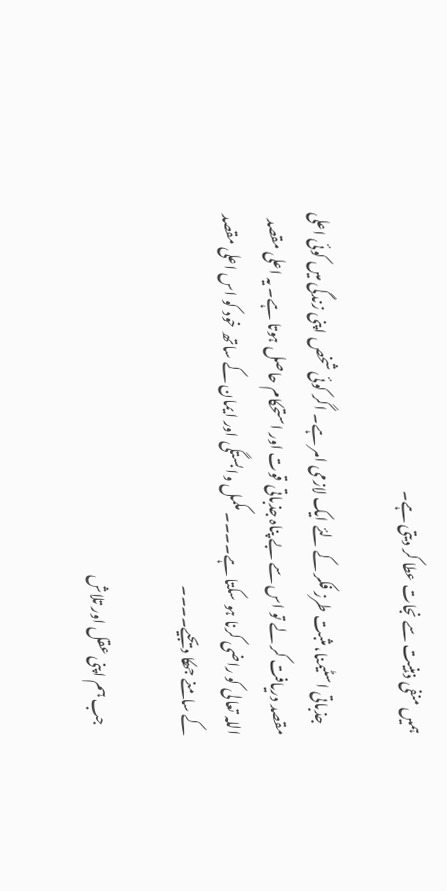ہمیں منفی ذہنیت سے نجات عطا کر دیتی ہے۔

    جذباتی اسٹیمنا، مثبت طرز فکر کے لئے ایک لازمی امر ہے۔ اگر کوئی شخص اپنی زندگی میں کوئی اعلی مقصد دریافت کر لے تو اس سے بے پناہ جذباتی قوت اور استحکام حاصل ہوتا ہے۔ یہ اعلی مقصد اللہ تعالی کو راضی کرنا ہو سکتا ہے۔۔۔۔ مکمل وابستگی اور ایمان کے ساتھ خود کو اس اعلی مقصد کے سامنے جھکا دیجیے۔۔۔۔

    جب ہم اپنی عقل اور تلاش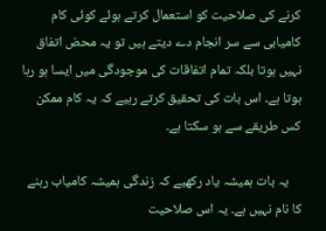کرنے کی صلاحیت کو استعمال کرتے ہوئے کوئی کام کامیابی سے سر انجام دے دیتے ہیں تو یہ محض اتفاق نہیں ہوتا بلکہ تمام اتفاقات کی موجودگی میں ایسا ہو رہا ہوتا ہے۔ اس بات کی تحقیق کرتے رہیے کہ یہ کام ممکن کس طریقے سے ہو سکتا ہے۔

    یہ بات ہمیشہ یاد رکھیے کہ زندگی ہمیشہ کامیاب رہنے کا نام نہیں ہے۔ یہ اس صلاحیت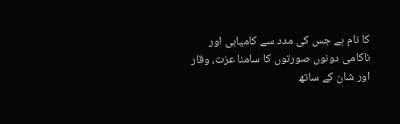کا نام ہے جس کی مدد سے کامیابی اور ناکامی دونوں صورتوں کا سامنا عزت، وقار اور شان کے ساتھ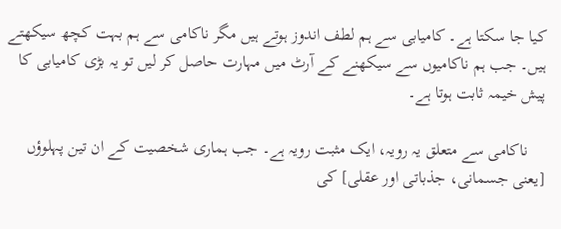کیا جا سکتا ہے۔ کامیابی سے ہم لطف اندوز ہوتے ہیں مگر ناکامی سے ہم بہت کچھ سیکھتے ہیں۔ جب ہم ناکامیوں سے سیکھنے کے آرٹ میں مہارت حاصل کر لیں تو یہ بڑی کامیابی کا پیش خیمہ ثابت ہوتا ہے۔

    ناکامی سے متعلق یہ رویہ، ایک مثبت رویہ ہے۔ جب ہماری شخصیت کے ان تین پہلوؤں [یعنی جسمانی، جذباتی اور عقلی] کی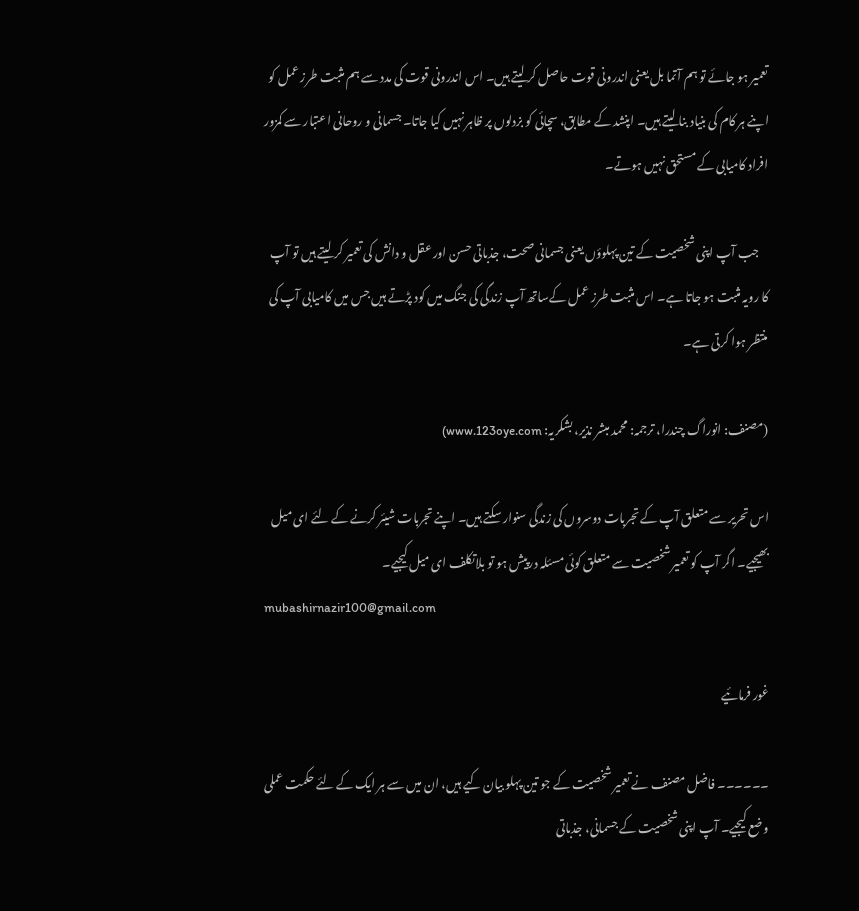تعمیر ہو جائے تو ہم آتما بل یعنی اندرونی قوت حاصل کر لیتے ہیں۔ اس اندرونی قوت کی مدد سے ہم مثبت طرز عمل کو اپنے ہر کام کی بنیاد بنا لیتے ہیں۔ اپنشد کے مطابق، سچائی کو بزدلوں پر ظاہر نہیں کیا جاتا۔ جسمانی و روحانی اعتبار سے کمزور افراد کامیابی کے مستحق نہیں ہوتے۔

    جب آپ اپنی شخصیت کے تین پہلوؤں یعنی جسمانی صحت، جذباتی حسن اور عقل و دانش کی تعمیر کر لیتے ہیں تو آپ کا رویہ مثبت ہو جاتا ہے۔ اس مثبت طرز عمل کےساتھ آپ زندگی کی جنگ میں کود پڑتے ہیں جس میں کامیابی آپ کی منتظر ہوا کرتی ہے۔

(مصنف: انوراگ چندرا، ترجمہ: محمد مبشر نذیر، بشکریہ: www.123oye.com)

اس تحریر سے متعلق آپ کے تجربات دوسروں کی زندگی سنوار سکتے ہیں۔ اپنے تجربات شیئر کرنے کے لئے ای میل بھیجیے۔ اگر آپ کو تعمیر شخصیت سے متعلق کوئی مسئلہ درپیش ہو تو بلاتکلف ای میل کیجیے۔
mubashirnazir100@gmail.com

غور فرمائیے

۔۔۔۔۔۔ فاضل مصنف نے تعمیر شخصیت کے جو تین پہلو بیان کیے ہیں، ان میں سے ہر ایک کے لئے حکمت عملی وضع کیجیے۔ آپ اپنی شخصیت کے جسمانی، جذباتی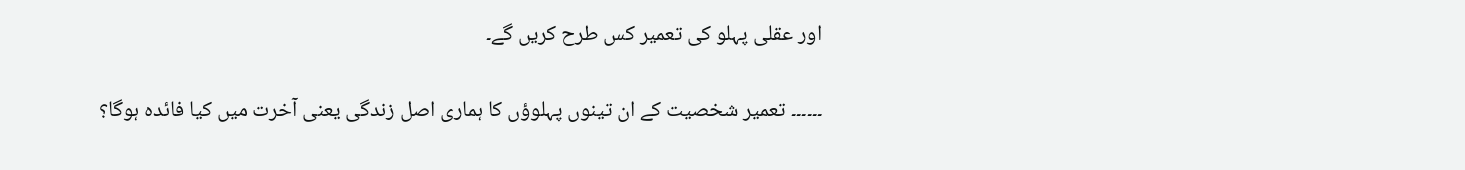اور عقلی پہلو کی تعمیر کس طرح کریں گے۔

۔۔۔۔۔۔ تعمیر شخصیت کے ان تینوں پہلوؤں کا ہماری اصل زندگی یعنی آخرت میں کیا فائدہ ہوگا؟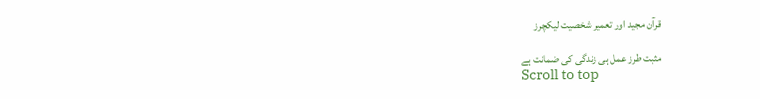قرآن مجید اور تعمیر شخصیت لیکچرز

مثبت طرز عمل ہی زندگی کی ضمانت ہے
Scroll to top